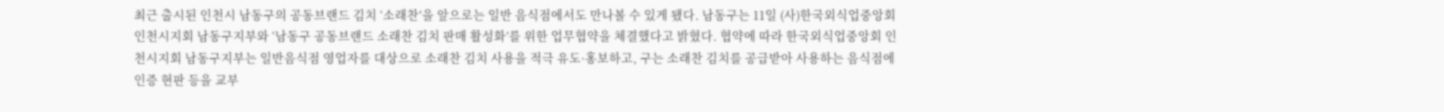최근 출시된 인천시 남동구의 공동브랜드 김치 ‘소래찬’을 앞으로는 일반 음식점에서도 만나볼 수 있게 됐다. 남동구는 11일 (사)한국외식업중앙회 인천시지회 남동구지부와 ‘남동구 공동브랜드 소래찬 김치 판매 활성화’를 위한 업무협약을 체결했다고 밝혔다. 협약에 따라 한국외식업중앙회 인천시지회 남동구지부는 일반음식점 영업자를 대상으로 소래찬 김치 사용을 적극 유도·홍보하고, 구는 소래찬 김치를 공급받아 사용하는 음식점에 인증 현판 등을 교부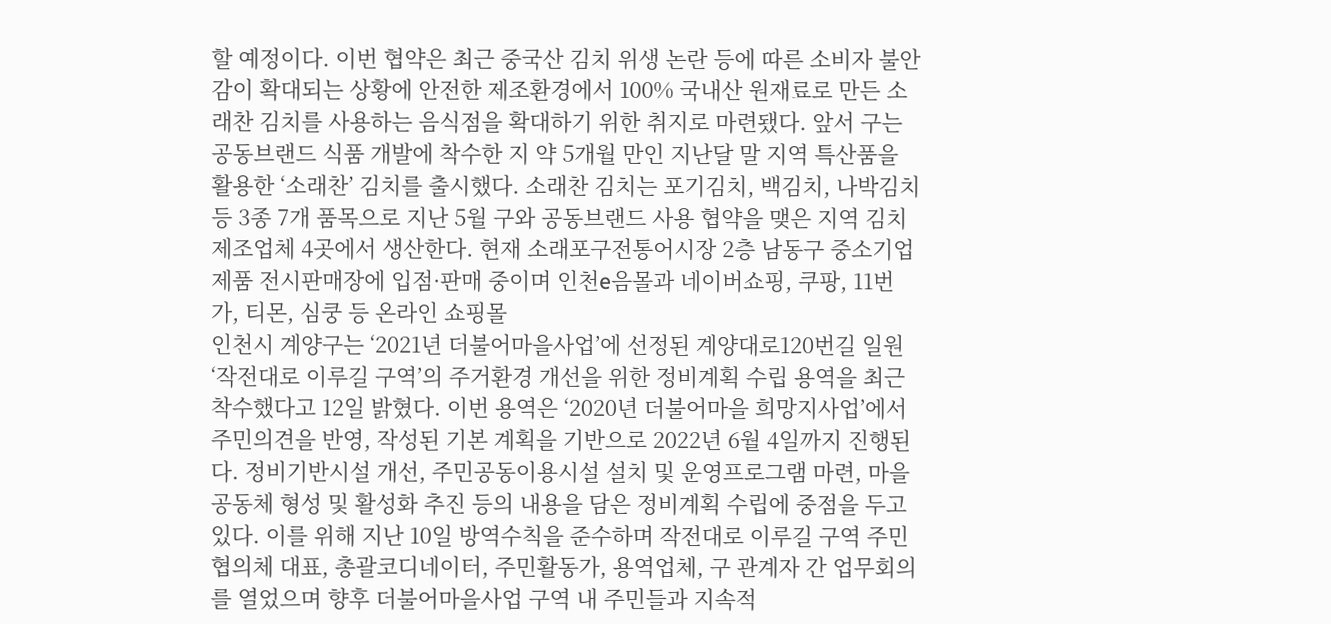할 예정이다. 이번 협약은 최근 중국산 김치 위생 논란 등에 따른 소비자 불안감이 확대되는 상황에 안전한 제조환경에서 100% 국내산 원재료로 만든 소래찬 김치를 사용하는 음식점을 확대하기 위한 취지로 마련됐다. 앞서 구는 공동브랜드 식품 개발에 착수한 지 약 5개월 만인 지난달 말 지역 특산품을 활용한 ‘소래찬’ 김치를 출시했다. 소래찬 김치는 포기김치, 백김치, 나박김치 등 3종 7개 품목으로 지난 5월 구와 공동브랜드 사용 협약을 맺은 지역 김치제조업체 4곳에서 생산한다. 현재 소래포구전통어시장 2층 남동구 중소기업제품 전시판매장에 입점·판매 중이며 인천e음몰과 네이버쇼핑, 쿠팡, 11번가, 티몬, 심쿵 등 온라인 쇼핑몰
인천시 계양구는 ‘2021년 더불어마을사업’에 선정된 계양대로120번길 일원 ‘작전대로 이루길 구역’의 주거환경 개선을 위한 정비계획 수립 용역을 최근 착수했다고 12일 밝혔다. 이번 용역은 ‘2020년 더불어마을 희망지사업’에서 주민의견을 반영, 작성된 기본 계획을 기반으로 2022년 6월 4일까지 진행된다. 정비기반시설 개선, 주민공동이용시설 설치 및 운영프로그램 마련, 마을공동체 형성 및 활성화 추진 등의 내용을 담은 정비계획 수립에 중점을 두고 있다. 이를 위해 지난 10일 방역수칙을 준수하며 작전대로 이루길 구역 주민협의체 대표, 총괄코디네이터, 주민활동가, 용역업체, 구 관계자 간 업무회의를 열었으며 향후 더불어마을사업 구역 내 주민들과 지속적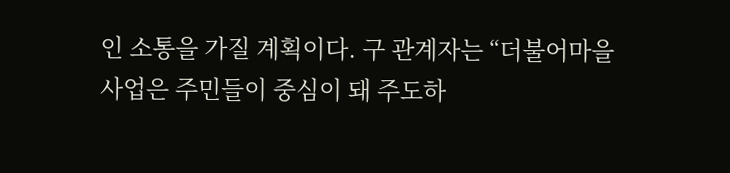인 소통을 가질 계획이다. 구 관계자는 “더불어마을사업은 주민들이 중심이 돼 주도하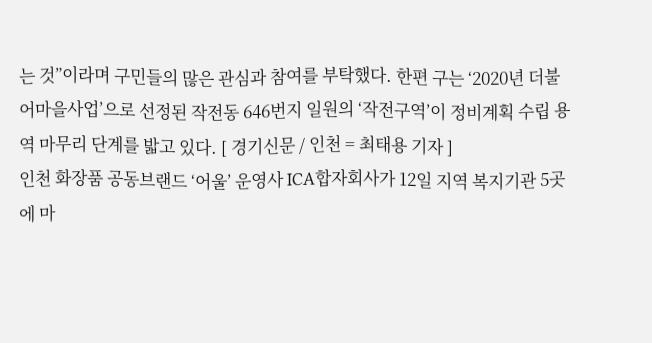는 것”이라며 구민들의 많은 관심과 참여를 부탁했다. 한편 구는 ‘2020년 더불어마을사업’으로 선정된 작전동 646번지 일원의 ‘작전구역’이 정비계획 수립 용역 마무리 단계를 밟고 있다. [ 경기신문 / 인천 = 최태용 기자 ]
인천 화장품 공동브랜드 ‘어울’ 운영사 ICA합자회사가 12일 지역 복지기관 5곳에 마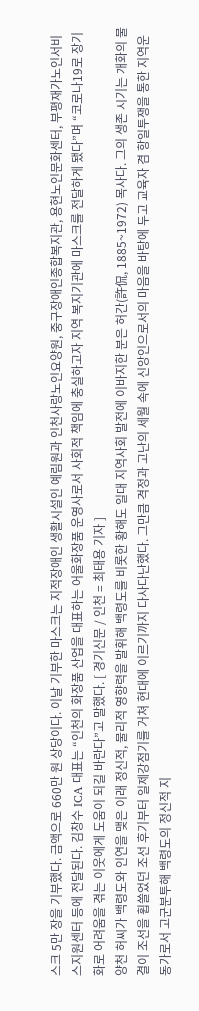스크 5만 장을 기부했다. 금액으로 660만 원 상당이다. 이날 기부한 마스크는 지적장애인 생활시설인 예림원과 인천사랑노인요양원, 중구장애인종합복지관, 용현노인문화센터, 부평재가노인서비스지원센터 등에 전달된다. 김창수 ICA 대표는 “인천의 화장품 산업을 대표하는 어울화장품 운영사로서 사회적 책임에 충실하고자 지역 복지기관에 마스크를 전달하게 됐다”며 “코로나19로 장기화로 어려움을 겪는 이웃에게 도움이 되길 바란다”고 말했다. [ 경기신문 / 인천 = 최태용 기자 ]
양천 허씨가 백령도와 인연을 맺은 이래 정신적, 물리적 영향력을 발휘해 백령도를 비롯한 황해도 일대 지역사회 발전에 이바지한 분은 허간(許侃, 1885~1972) 목사다. 그의 생존 시기는 개화의 물결이 조선을 휩쓸었던 조선 후기부터 일제강점기를 거쳐 현대에 이르기까지 다사다난했다. 그만큼 격정과 고난의 세월 속에 신앙인으로서의 마음을 바탕에 두고 교육자 겸 항일투쟁을 통한 지역운동가로서 고군분투해 백령도의 정신적 지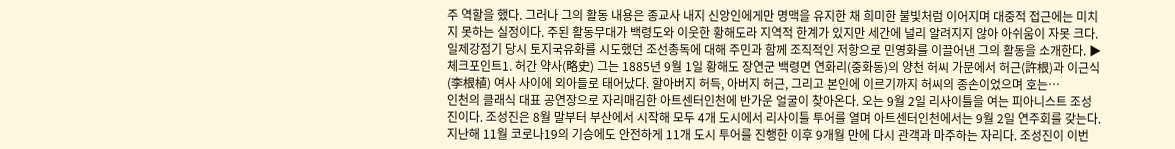주 역할을 했다. 그러나 그의 활동 내용은 종교사 내지 신앙인에게만 명맥을 유지한 채 희미한 불빛처럼 이어지며 대중적 접근에는 미치지 못하는 실정이다. 주된 활동무대가 백령도와 이웃한 황해도라 지역적 한계가 있지만 세간에 널리 알려지지 않아 아쉬움이 자못 크다. 일제강점기 당시 토지국유화를 시도했던 조선총독에 대해 주민과 함께 조직적인 저항으로 민영화를 이끌어낸 그의 활동을 소개한다. ▶ 체크포인트1. 허간 약사(略史) 그는 1885년 9월 1일 황해도 장연군 백령면 연화리(중화동)의 양천 허씨 가문에서 허근(許根)과 이근식(李根植) 여사 사이에 외아들로 태어났다. 할아버지 허득, 아버지 허근, 그리고 본인에 이르기까지 허씨의 종손이었으며 호는…
인천의 클래식 대표 공연장으로 자리매김한 아트센터인천에 반가운 얼굴이 찾아온다. 오는 9월 2일 리사이틀을 여는 피아니스트 조성진이다. 조성진은 8월 말부터 부산에서 시작해 모두 4개 도시에서 리사이틀 투어를 열며 아트센터인천에서는 9월 2일 연주회를 갖는다. 지난해 11월 코로나19의 기승에도 안전하게 11개 도시 투어를 진행한 이후 9개월 만에 다시 관객과 마주하는 자리다. 조성진이 이번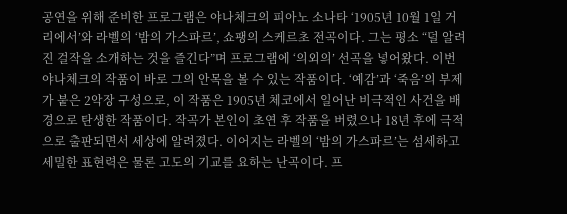공연을 위해 준비한 프로그램은 야나체크의 피아노 소나타 ‘1905년 10월 1일 거리에서’와 라벨의 ‘밤의 가스파르’, 쇼팽의 스케르초 전곡이다. 그는 평소 “덜 알려진 걸작을 소개하는 것을 즐긴다”며 프로그램에 ‘의외의’ 선곡을 넣어왔다. 이번 야나체크의 작품이 바로 그의 안목을 볼 수 있는 작품이다. ‘예감’과 ‘죽음’의 부제가 붙은 2악장 구성으로, 이 작품은 1905년 체코에서 일어난 비극적인 사건을 배경으로 탄생한 작품이다. 작곡가 본인이 초연 후 작품을 버렸으나 18년 후에 극적으로 출판되면서 세상에 알려졌다. 이어지는 라벨의 ‘밤의 가스파르’는 섬세하고 세밀한 표현력은 물론 고도의 기교를 요하는 난곡이다. 프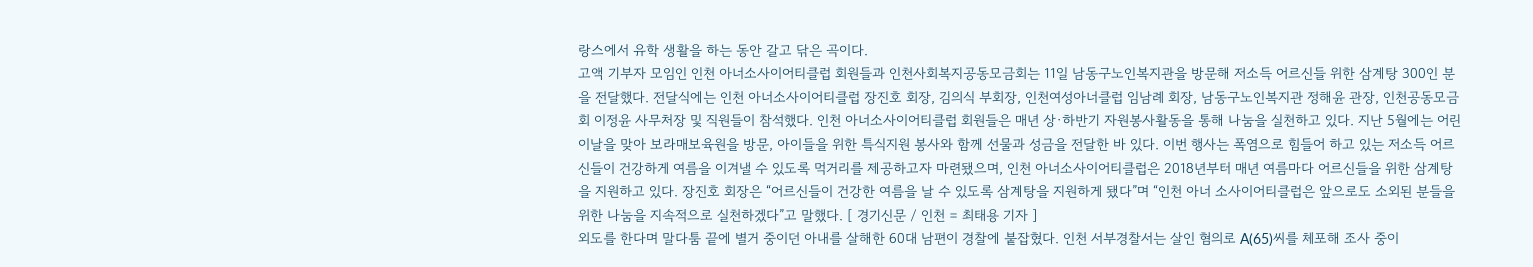랑스에서 유학 생활을 하는 동안 갈고 닦은 곡이다.
고액 기부자 모임인 인천 아너소사이어티클럽 회원들과 인천사회복지공동모금회는 11일 남동구노인복지관을 방문해 저소득 어르신들 위한 삼계탕 300인 분을 전달했다. 전달식에는 인천 아너소사이어티클럽 장진호 회장, 김의식 부회장, 인천여성아너클럽 임남례 회장, 남동구노인복지관 정해윤 관장, 인천공동모금회 이정윤 사무처장 및 직원들이 참석했다. 인천 아너소사이어티클럽 회원들은 매년 상·하반기 자원봉사활동을 통해 나눔을 실천하고 있다. 지난 5월에는 어린이날을 맞아 보라매보육원을 방문, 아이들을 위한 특식지원 봉사와 함께 선물과 성금을 전달한 바 있다. 이번 행사는 폭염으로 힘들어 하고 있는 저소득 어르신들이 건강하게 여름을 이겨낼 수 있도록 먹거리를 제공하고자 마련됐으며, 인천 아너소사이어티클럽은 2018년부터 매년 여름마다 어르신들을 위한 삼계탕을 지원하고 있다. 장진호 회장은 “어르신들이 건강한 여름을 날 수 있도록 삼계탕을 지원하게 됐다”며 “인천 아너 소사이어티클럽은 앞으로도 소외된 분들을 위한 나눔을 지속적으로 실천하겠다”고 말했다. [ 경기신문 / 인천 = 최태용 기자 ]
외도를 한다며 말다툼 끝에 별거 중이던 아내를 살해한 60대 남편이 경찰에 붙잡혔다. 인천 서부경찰서는 살인 혐의로 A(65)씨를 체포해 조사 중이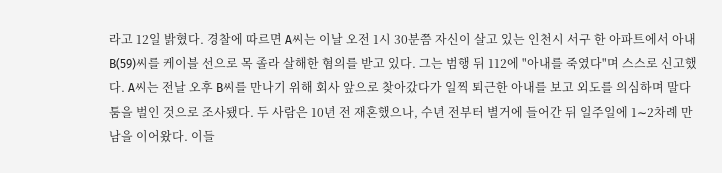라고 12일 밝혔다. 경찰에 따르면 A씨는 이날 오전 1시 30분쯤 자신이 살고 있는 인천시 서구 한 아파트에서 아내 B(59)씨를 케이블 선으로 목 졸라 살해한 혐의를 받고 있다. 그는 범행 뒤 112에 "아내를 죽였다"며 스스로 신고했다. A씨는 전날 오후 B씨를 만나기 위해 회사 앞으로 찾아갔다가 일찍 퇴근한 아내를 보고 외도를 의심하며 말다툼을 벌인 것으로 조사됐다. 두 사람은 10년 전 재혼했으나, 수년 전부터 별거에 들어간 뒤 일주일에 1∼2차례 만남을 이어왔다. 이들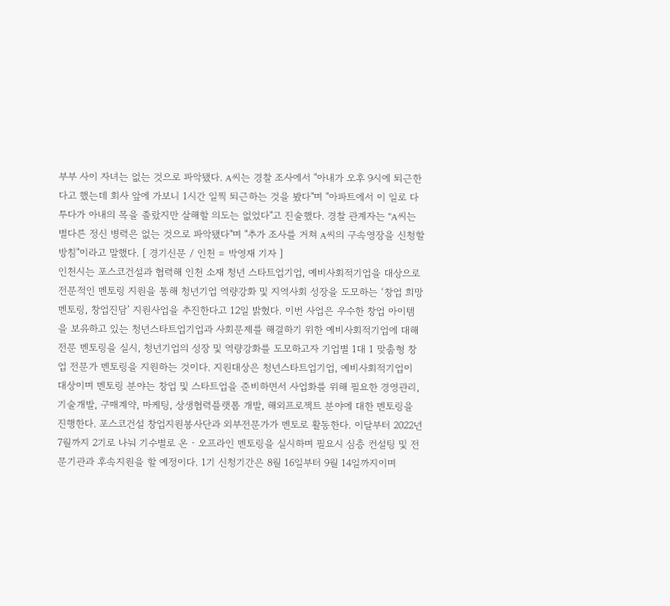부부 사이 자녀는 없는 것으로 파악됐다. A씨는 경찰 조사에서 "아내가 오후 9시에 퇴근한다고 했는데 회사 앞에 가보니 1시간 일찍 퇴근하는 것을 봤다"며 "아파트에서 이 일로 다투다가 아내의 목을 졸랐지만 살해할 의도는 없었다"고 진술했다. 경찰 관계자는 "A씨는 별다른 정신 병력은 없는 것으로 파악됐다"며 "추가 조사를 거쳐 A씨의 구속영장을 신청할 방침"이라고 말했다. [ 경기신문 / 인천 = 박영재 기자 ]
인천시는 포스코건설과 협력해 인천 소재 청년 스타트업기업, 예비사회적기업을 대상으로 전문적인 멘토링 지원을 통해 청년기업 역량강화 및 지역사회 성장을 도모하는 ‘창업 희망 멘토링, 창업진담’ 지원사업을 추진한다고 12일 밝혔다. 이번 사업은 우수한 창업 아이템을 보유하고 있는 청년스타트업기업과 사회문제를 해결하기 위한 예비사회적기업에 대해 전문 멘토링을 실시, 청년기업의 성장 및 역량강화를 도모하고자 기업별 1대 1 맞춤형 창업 전문가 멘토링을 지원하는 것이다. 지원대상은 청년스타트업기업, 예비사회적기업이 대상이며 멘토링 분야는 창업 및 스타트업을 준비하면서 사업화를 위해 필요한 경영관리, 기술개발, 구매계약, 마케팅, 상생협력플랫폼 개발, 해외프로젝트 분야에 대한 멘토링을 진행한다. 포스코건설 창업지원봉사단과 외부전문가가 멘토로 활동한다. 이달부터 2022년 7월까지 2기로 나눠 기수별로 온‧오프라인 멘토링을 실시하며 필요시 심층 컨설팅 및 전문기관과 후속지원을 할 예정이다. 1기 신청기간은 8월 16일부터 9월 14일까지이며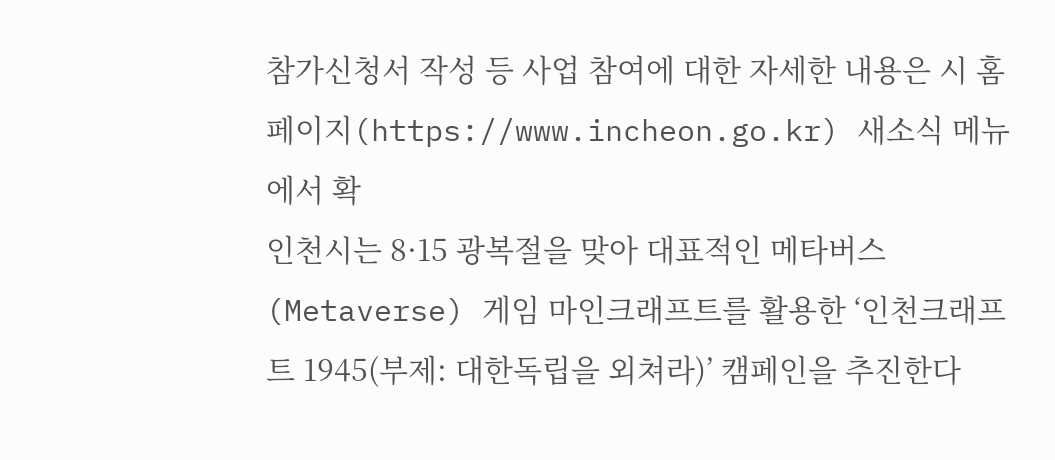참가신청서 작성 등 사업 참여에 대한 자세한 내용은 시 홈페이지(https://www.incheon.go.kr) 새소식 메뉴에서 확
인천시는 8·15 광복절을 맞아 대표적인 메타버스(Metaverse) 게임 마인크래프트를 활용한 ‘인천크래프트 1945(부제: 대한독립을 외쳐라)’ 캠페인을 추진한다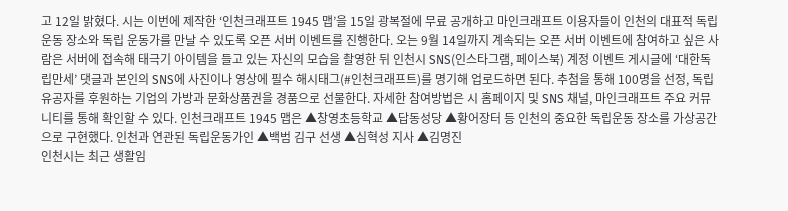고 12일 밝혔다. 시는 이번에 제작한 ‘인천크래프트 1945 맵’을 15일 광복절에 무료 공개하고 마인크래프트 이용자들이 인천의 대표적 독립운동 장소와 독립 운동가를 만날 수 있도록 오픈 서버 이벤트를 진행한다. 오는 9월 14일까지 계속되는 오픈 서버 이벤트에 참여하고 싶은 사람은 서버에 접속해 태극기 아이템을 들고 있는 자신의 모습을 촬영한 뒤 인천시 SNS(인스타그램, 페이스북) 계정 이벤트 게시글에 ‘대한독립만세’ 댓글과 본인의 SNS에 사진이나 영상에 필수 해시태그(#인천크래프트)를 명기해 업로드하면 된다. 추첨을 통해 100명을 선정, 독립유공자를 후원하는 기업의 가방과 문화상품권을 경품으로 선물한다. 자세한 참여방법은 시 홈페이지 및 SNS 채널, 마인크래프트 주요 커뮤니티를 통해 확인할 수 있다. 인천크래프트 1945 맵은 ▲창영초등학교 ▲답동성당 ▲황어장터 등 인천의 중요한 독립운동 장소를 가상공간으로 구현했다. 인천과 연관된 독립운동가인 ▲백범 김구 선생 ▲심혁성 지사 ▲김명진
인천시는 최근 생활임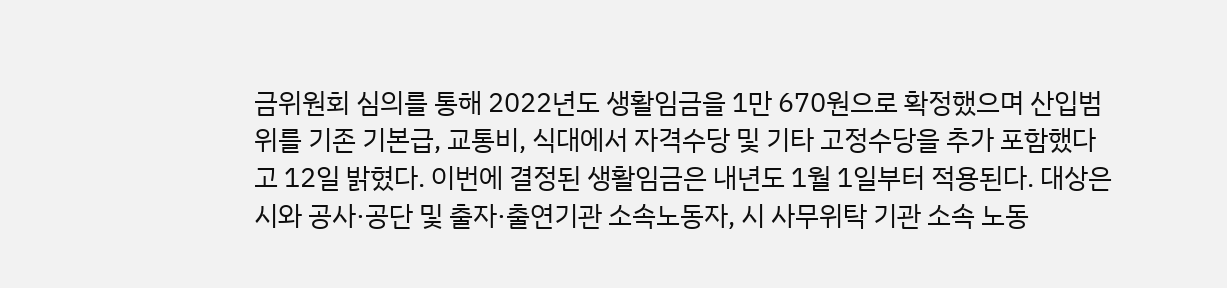금위원회 심의를 통해 2022년도 생활임금을 1만 670원으로 확정했으며 산입범위를 기존 기본급, 교통비, 식대에서 자격수당 및 기타 고정수당을 추가 포함했다고 12일 밝혔다. 이번에 결정된 생활임금은 내년도 1월 1일부터 적용된다. 대상은 시와 공사·공단 및 출자·출연기관 소속노동자, 시 사무위탁 기관 소속 노동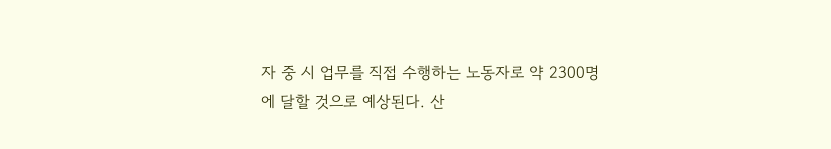자 중 시 업무를 직접 수행하는 노동자로 약 2300명에 달할 것으로 예상된다. 산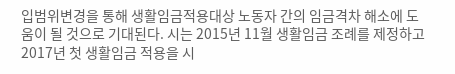입범위변경을 통해 생활임금적용대상 노동자 간의 임금격차 해소에 도움이 될 것으로 기대된다. 시는 2015년 11월 생활임금 조례를 제정하고 2017년 첫 생활임금 적용을 시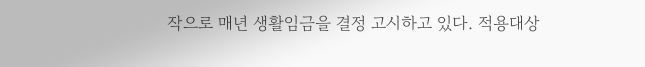작으로 매년 생활임금을 결정 고시하고 있다. 적용대상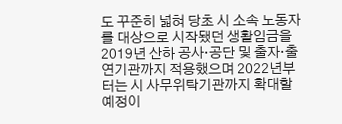도 꾸준히 넓혀 당초 시 소속 노동자를 대상으로 시작됐던 생활임금을 2019년 산하 공사·공단 및 출자·출연기관까지 적용했으며 2022년부터는 시 사무위탁기관까지 확대할 예정이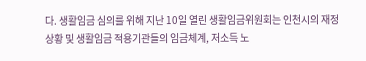다. 생활임금 심의를 위해 지난 10일 열린 생활임금위원회는 인천시의 재정 상황 및 생활임금 적용기관들의 임금체계, 저소득 노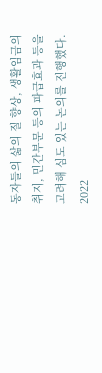동자들의 삶의 질 향상, 생활임금의 취지, 민간부문 등의 파급효과 등을 고려해 심도 있는 논의를 진행했다. 2022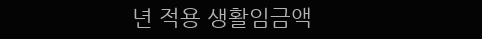년 적용 생활임금액